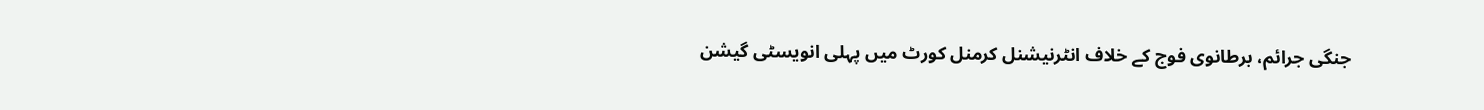جنگی جرائم، برطانوی فوج کے خلاف انٹرنیشنل کرمنل کورٹ میں پہلی انویسٹی گیشن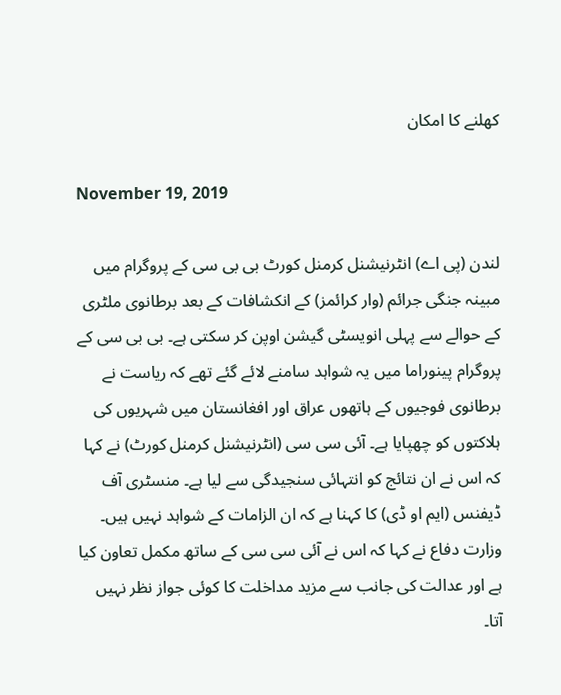کھلنے کا امکان

November 19, 2019

لندن (پی اے) انٹرنیشنل کرمنل کورٹ بی بی سی کے پروگرام میں مبینہ جنگی جرائم (وار کرائمز) کے انکشافات کے بعد برطانوی ملٹری کے حوالے سے پہلی انویسٹی گیشن اوپن کر سکتی ہے۔ بی بی سی کے پروگرام پینوراما میں یہ شواہد سامنے لائے گئے تھے کہ ریاست نے برطانوی فوجیوں کے ہاتھوں عراق اور افغانستان میں شہریوں کی ہلاکتوں کو چھپایا ہے۔ آئی سی سی (انٹرنیشنل کرمنل کورٹ) نے کہا کہ اس نے ان نتائج کو انتہائی سنجیدگی سے لیا ہے۔ منسٹری آف ڈیفنس (ایم او ڈی) کا کہنا ہے کہ ان الزامات کے شواہد نہیں ہیں۔ وزارت دفاع نے کہا کہ اس نے آئی سی سی کے ساتھ مکمل تعاون کیا ہے اور عدالت کی جانب سے مزید مداخلت کا کوئی جواز نظر نہیں آتا۔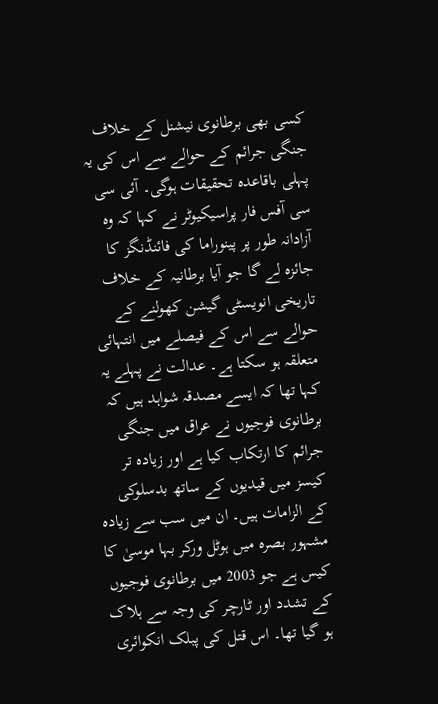کسی بھی برطانوی نیشنل کے خلاف جنگی جرائم کے حوالے سے اس کی یہ پہلی باقاعدہ تحقیقات ہوگی۔ آئی سی سی آفس فار پراسیکیوٹر نے کہا کہ وہ آزادانہ طور پر پینوراما کی فائنڈنگز کا جائزہ لے گا جو آیا برطانیہ کے خلاف تاریخی انویسٹی گیشن کھولنے کے حوالے سے اس کے فیصلے میں انتہائی متعلقہ ہو سکتا ہے۔ عدالت نے پہلے یہ کہا تھا کہ ایسے مصدقہ شواہد ہیں کہ برطانوی فوجیوں نے عراق میں جنگی جرائم کا ارتکاب کیا ہے اور زیادہ تر کیسز میں قیدیوں کے ساتھ بدسلوکی کے الزامات ہیں۔ ان میں سب سے زیادہ مشہور بصرہ میں ہوٹل ورکر بہا موسیٰ کا کیس ہے جو 2003 میں برطانوی فوجیوں کے تشدد اور ٹارچر کی وجہ سے ہلاک ہو گیا تھا۔ اس قتل کی پبلک انکوائری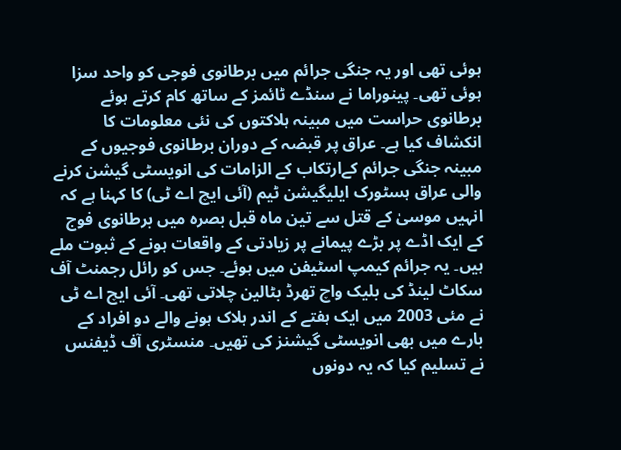ہوئی تھی اور یہ جنگی جرائم میں برطانوی فوجی کو واحد سزا ہوئی تھی۔ پینوراما نے سنڈے ٹائمز کے ساتھ کام کرتے ہوئے برطانوی حراست میں مبینہ ہلاکتوں کی نئی معلومات کا انکشاف کیا ہے۔ عراق پر قبضہ کے دوران برطانوی فوجیوں کے مبینہ جنگی جرائم کےارتکاب کے الزامات کی انویسٹی گیشن کرنے والی عراق ہسٹورک ایلیگیشن ٹیم (آئی ایچ اے ٹی) کا کہنا ہے کہ انہیں موسیٰ کے قتل سے تین ماہ قبل بصرہ میں برطانوی فوج کے ایک اڈے پر بڑے پیمانے پر زیادتی کے واقعات ہونے کے ثبوت ملے ہیں۔ یہ جرائم کیمپ اسٹیفن میں ہوئے۔ جس کو رائل رجمنٹ آف سکاٹ لینڈ کی بلیک واچ تھرڈ بٹالین چلاتی تھی۔ آئی ایچ اے ٹی نے مئی 2003 میں ایک ہفتے کے اندر ہلاک ہونے والے دو افراد کے بارے میں بھی انویسٹی گیشنز کی تھیں۔ منسٹری آف ڈیفنس نے تسلیم کیا کہ یہ دونوں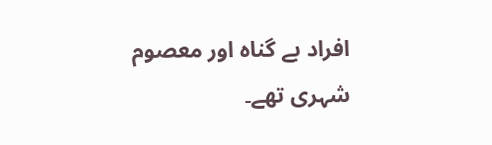افراد بے گناہ اور معصوم شہری تھے۔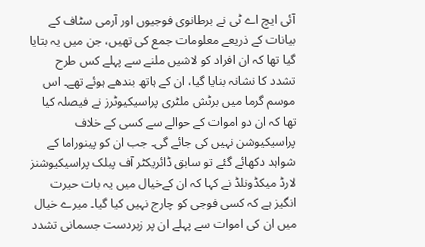آئی ایچ اے ٹی نے برطانوی فوجیوں اور آرمی سٹاف کے بیانات کے ذریعے معلومات جمع کی تھیں، جن میں یہ بتایا گیا تھا کہ ان افراد کو لاشیں ملنے سے پہلے کس طرح تشدد کا نشانہ بنایا گیا، ان کے ہاتھ بندھے ہوئے تھے۔ اس موسم گرما میں برٹش ملٹری پراسیکیوٹرز نے فیصلہ کیا تھا کہ ان دو اموات کے حوالے سے کسی کے خلاف پراسیکیوشن نہیں کی جائے گی۔ جب ان کو پینوراما کے شواہد دکھائے گئے تو سابق ڈائریکٹر آف پبلک پراسیکیوشنز لارڈ میکڈونلڈ نے کہا کہ ان کےخیال میں یہ بات حیرت انگیز ہے کہ کسی فوجی کو چارج نہیں کیا گیا۔ میرے خیال میں ان کی اموات سے پہلے ان پر زبردست جسمانی تشدد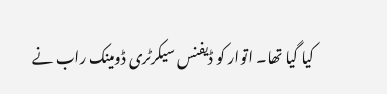کیا گیا تھا۔ اتوار کو ڈیفنس سیکرٹری ڈومینک راب نے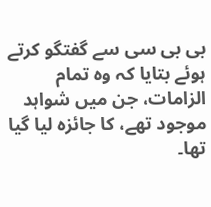بی بی سی سے گفتگو کرتے ہوئے بتایا کہ وہ تمام الزامات، جن میں شواہد موجود تھے، کا جائزہ لیا گیا تھا۔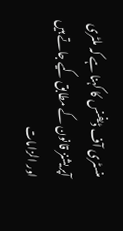منسٹری آف ڈیفنس کا کہنا ہے کہ ملٹری آپریشنز قانون کے مطابق کیے جاتے ہیں اور الزامات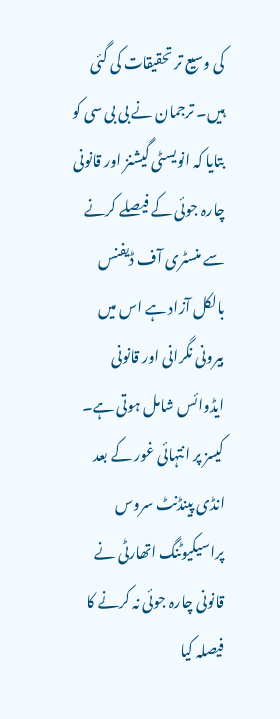کی وسیع تر تحقیقات کی گئی ہیں۔ ترجمان نے بی بی سی کو بتایا کہ انویسٹی گیشنز اور قانونی چارہ جوئی کے فیصلے کرنے سے منسٹری آف ڈیفنس بالکل آزاد ہے اس میں بیرونی نگرانی اور قانونی ایڈوائس شامل ہوتی ہے۔ کیسز پر انتہائی غور کے بعد انڈی پینڈنٹ سروس پراسیکیوٹنگ اتھارٹی نے قانونی چارہ جوئی نہ کرنے کا فیصلہ کیا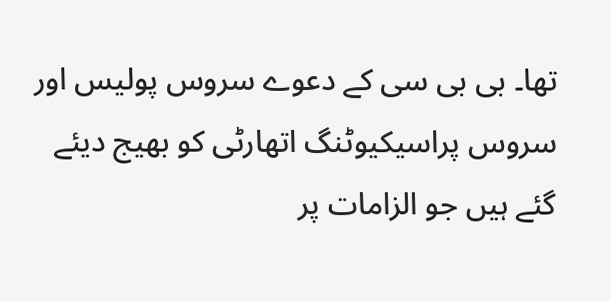تھا۔ بی بی سی کے دعوے سروس پولیس اور سروس پراسیکیوٹنگ اتھارٹی کو بھیج دیئے گئے ہیں جو الزامات پر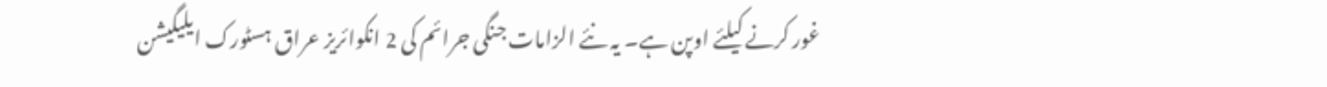غور کرنے کیلئے اوپن ہے۔ یہ نئے الزامات جنگی جرائم کی 2 انکوائریز عراق ہسٹورک ایلیگیشن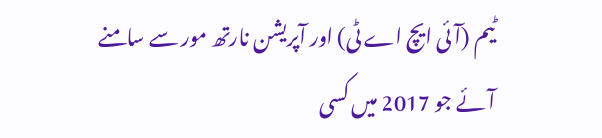ٹیم (آئی ایچ اے ٹی) اور آپریشن نارتھ مور سے سامنے آئے جو 2017 میں کسی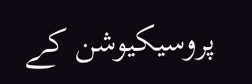پروسیکیوشن کے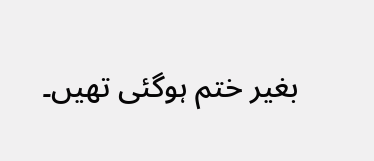بغیر ختم ہوگئی تھیں۔